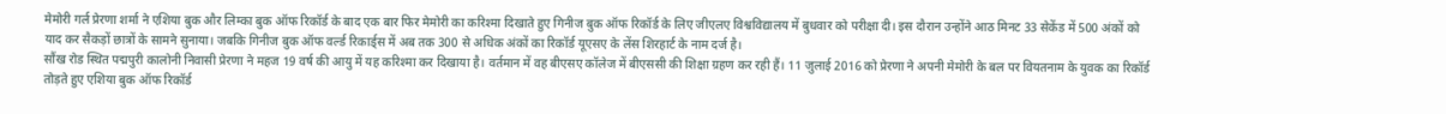मेमोरी गर्ल प्रेरणा शर्मा ने एशिया बुक और लिम्का बुक ऑफ रिकॉर्ड के बाद एक बार फिर मेमोरी का करिश्मा दिखाते हुए गिनीज बुक ऑफ रिकॉर्ड के लिए जीएलए विश्वविद्यालय में बुधवार को परीक्षा दी। इस दौरान उन्होंने आठ मिनट 33 सेकेंड में 500 अंकों को याद कर सैकड़ों छात्रों के सामने सुनाया। जबकि गिनीज बुक ऑफ वर्ल्ड रिकार्ड्स में अब तक 300 से अधिक अंकों का रिकॉर्ड यूएसए के लेंस शिरहार्ट के नाम दर्ज है।
सौंख रोड स्थित पद्मपुरी कालोनी निवासी प्रेरणा ने महज 19 वर्ष की आयु में यह करिश्मा कर दिखाया है। वर्तमान में वह बीएसए कॉलेज में बीएससी की शिक्षा ग्रहण कर रही हैं। 11 जुलाई 2016 को प्रेरणा ने अपनी मेमोरी के बल पर वियतनाम के युवक का रिकॉर्ड तोड़ते हुए एशिया बुक ऑफ रिकॉर्ड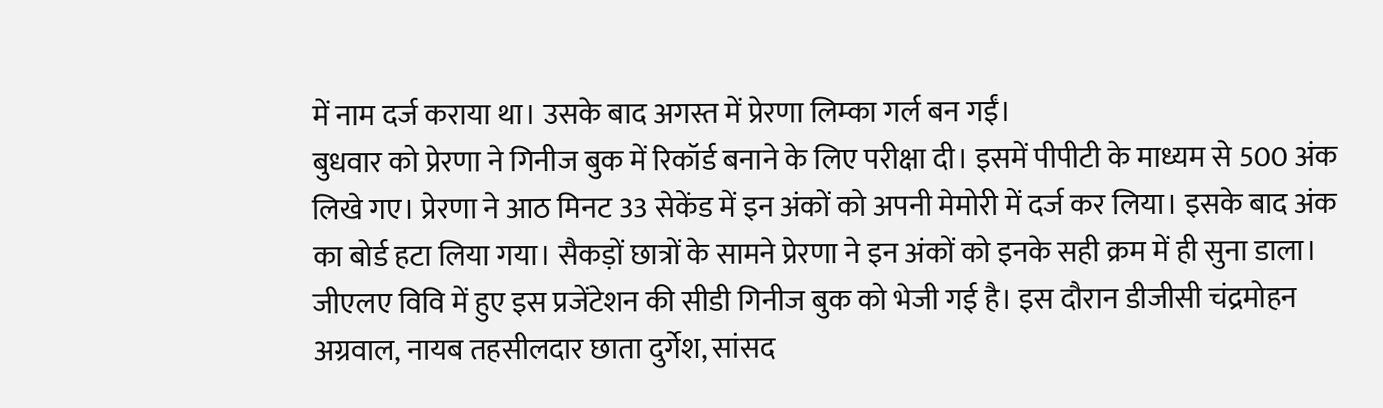में नाम दर्ज कराया था। उसके बाद अगस्त में प्रेरणा लिम्का गर्ल बन गईं।
बुधवार को प्रेरणा ने गिनीज बुक में रिकॉर्ड बनाने के लिए परीक्षा दी। इसमें पीपीटी के माध्यम से 500 अंक लिखे गए। प्रेरणा ने आठ मिनट 33 सेकेंड में इन अंकों को अपनी मेमोरी में दर्ज कर लिया। इसके बाद अंक का बोर्ड हटा लिया गया। सैकड़ों छात्रों के सामने प्रेरणा ने इन अंकों को इनके सही क्रम में ही सुना डाला।
जीएलए विवि में हुए इस प्रजेंटेशन की सीडी गिनीज बुक को भेजी गई है। इस दौरान डीजीसी चंद्रमोहन अग्रवाल, नायब तहसीलदार छाता दुर्गेश, सांसद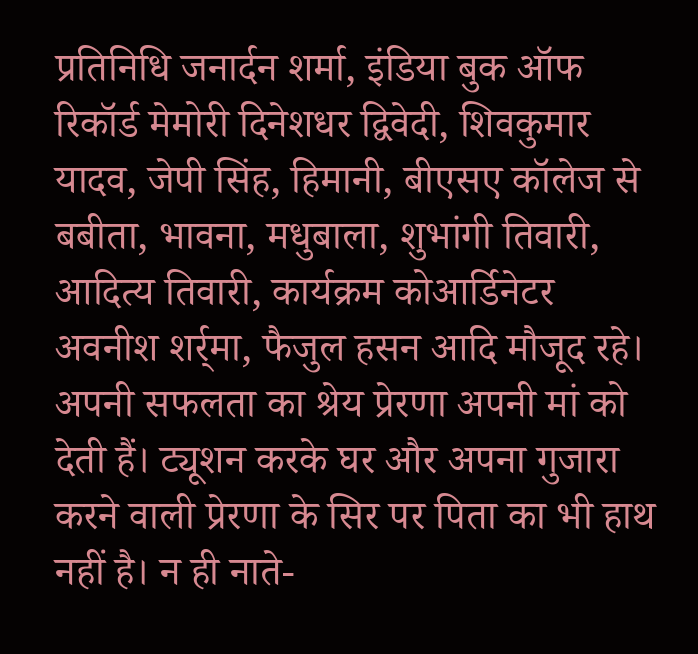प्रतिनिधि जनार्दन शर्मा, इंडिया बुक ऑफ रिकॉर्ड मेमोरी दिनेशधर द्विवेदी, शिवकुमार यादव, जेपी सिंह, हिमानी, बीएसए कॉलेज से बबीता, भावना, मधुबाला, शुभांगी तिवारी, आदित्य तिवारी, कार्यक्रम कोआर्डिनेटर अवनीश शर्र्मा, फैजुल हसन आदि मौजूद रहे। अपनी सफलता का श्रेय प्रेरणा अपनी मां को देती हैं। ट्यूशन करके घर और अपना गुजारा करने वाली प्रेरणा के सिर पर पिता का भी हाथ नहीं है। न ही नाते-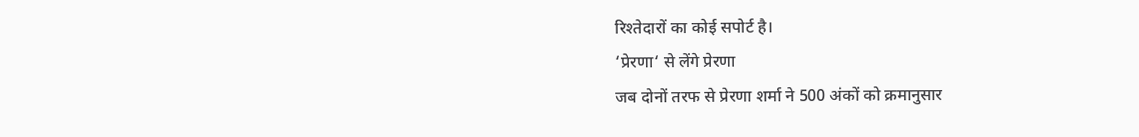रिश्तेदारों का कोई सपोर्ट है।
‘प्रेरणा‘ से लेंगे प्रेरणा
जब दोनों तरफ से प्रेरणा शर्मा ने 500 अंकों को क्रमानुसार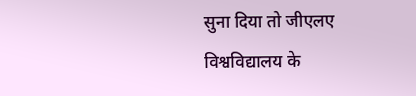सुना दिया तो जीएलए विश्वविद्यालय के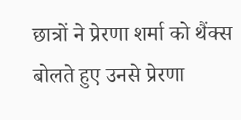छात्रों ने प्रेरणा शर्मा को थैंक्स बोलते हुए उनसे प्रेरणा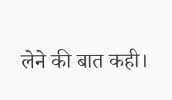लेने की बात कही।